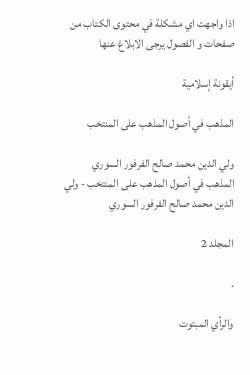اذا واجهت اي مشكلة في محتوى الكتاب من صفحات و الفصول يرجى الابلاغ عنها

أيقونة إسلامية

المذهب في أصول المذهب على المنتخب

ولي الدين محمد صالح الفرفور السوري
المذهب في أصول المذهب على المنتخب - ولي الدين محمد صالح الفرفور السوري

المجلد 2

.

والرأي المبتوت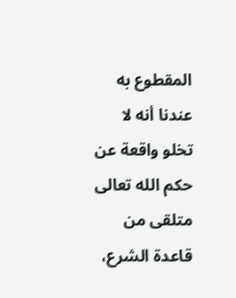المقطوع به عندنا أنه لا تخلو واقعة عن حكم الله تعالى متلقى من قاعدة الشرع،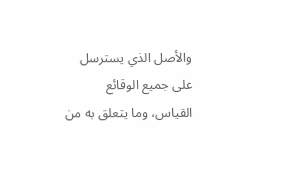والأصل الذي يسترسل على جميع الوقائع القياس، وما يتعلق به من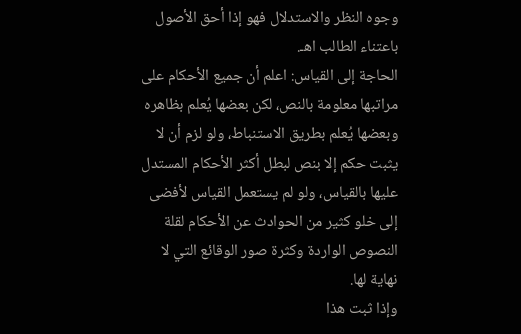وجوه النظر والاستدلال فهو إذا أحق الأصول باعتناء الطالب اهـ.
الحاجة إلى القياس: اعلم أن جميع الأحكام على مراتبها معلومة بالنص، لكن بعضها يُعلم بظاهره وبعضها يُعلم بطريق الاستنباط، ولو لزم أن لا يثبت حكم إلا بنص لبطل أكثر الأحكام المستدل عليها بالقياس، ولو لم يستعمل القياس لأفضى إلى خلو كثير من الحوادث عن الأحكام لقلة النصوص الواردة وكثرة صور الوقائع التي لا نهاية لها.
وإذا ثبت هذا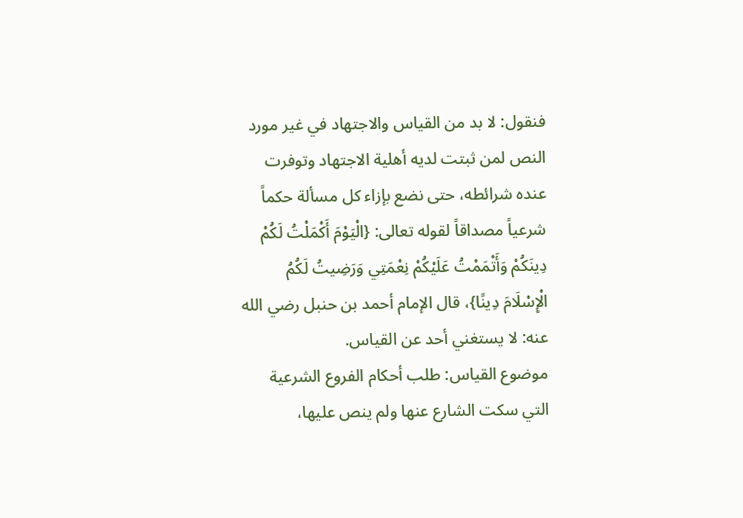فنقول: لا بد من القياس والاجتهاد في غير مورد النص لمن ثبتت لديه أهلية الاجتهاد وتوفرت عنده شرائطه، حتى نضع بإزاء كل مسألة حكماً شرعياً مصداقاً لقوله تعالى: {الْيَوْمَ أَكْمَلْتُ لَكُمْ دِينَكُمْ وَأَتْمَمْتُ عَلَيْكُمْ نِعْمَتِي وَرَضِيتُ لَكُمُ الْإِسْلَامَ دِينًا}، قال الإمام أحمد بن حنبل رضي الله عنه: لا يستغني أحد عن القياس.
موضوع القياس: طلب أحكام الفروع الشرعية التي سكت الشارع عنها ولم ينص عليها،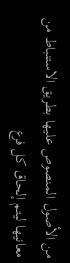من الأصول المنصوص عليها بطريق الاستنباط من معانيها ليتم إلحاق كل فرع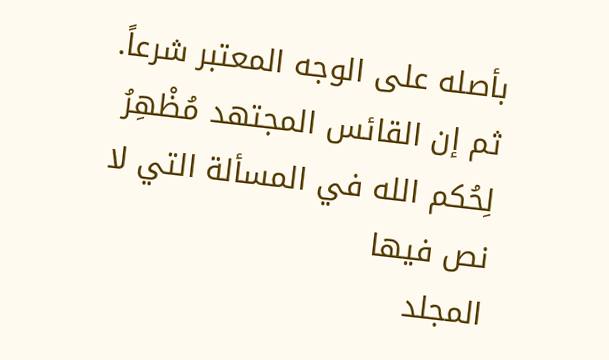بأصله على الوجه المعتبر شرعاً. ثم إن القائس المجتهد مُظْهِرُ لِحُكم الله في المسألة التي لا نص فيها
المجلد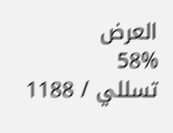العرض
58%
تسللي / 1188